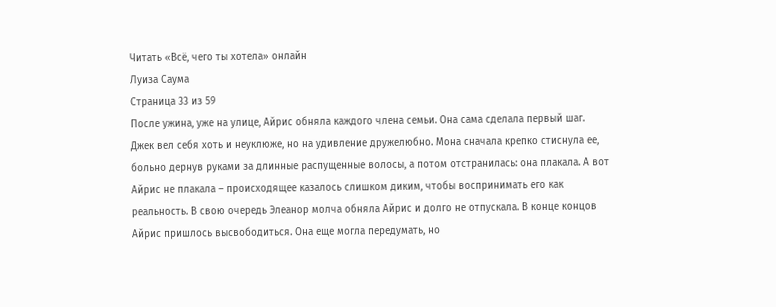Читать «Всё, чего ты хотела» онлайн
Луиза Саума
Страница 33 из 59
После ужина, уже на улице, Айрис обняла каждого члена семьи. Она сама сделала первый шаг. Джек вел себя хоть и неуклюже, но на удивление дружелюбно. Мона сначала крепко стиснула ее, больно дернув руками за длинные распущенные волосы, а потом отстранилась: она плакала. А вот Айрис не плакала – происходящее казалось слишком диким, чтобы воспринимать его как реальность. В свою очередь Элеанор молча обняла Айрис и долго не отпускала. В конце концов Айрис пришлось высвободиться. Она еще могла передумать, но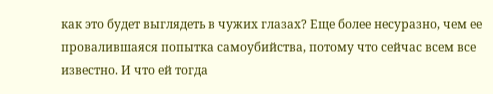как это будет выглядеть в чужих глазах? Еще более несуразно, чем ее провалившаяся попытка самоубийства, потому что сейчас всем все известно. И что ей тогда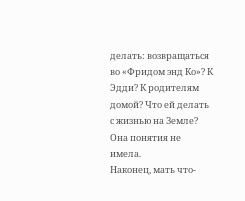делать: возвращаться во «Фридом энд Ко»? К Эдди? К родителям домой? Что ей делать с жизнью на Земле? Она понятия не имела.
Наконец, мать что-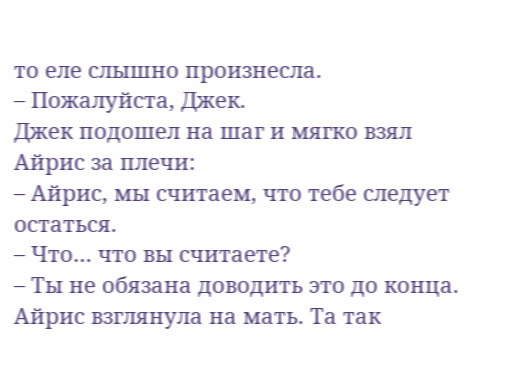то еле слышно произнесла.
– Пожалуйста, Джек.
Джек подошел на шаг и мягко взял Айрис за плечи:
– Айрис, мы считаем, что тебе следует остаться.
– Что… что вы считаете?
– Ты не обязана доводить это до конца.
Айрис взглянула на мать. Та так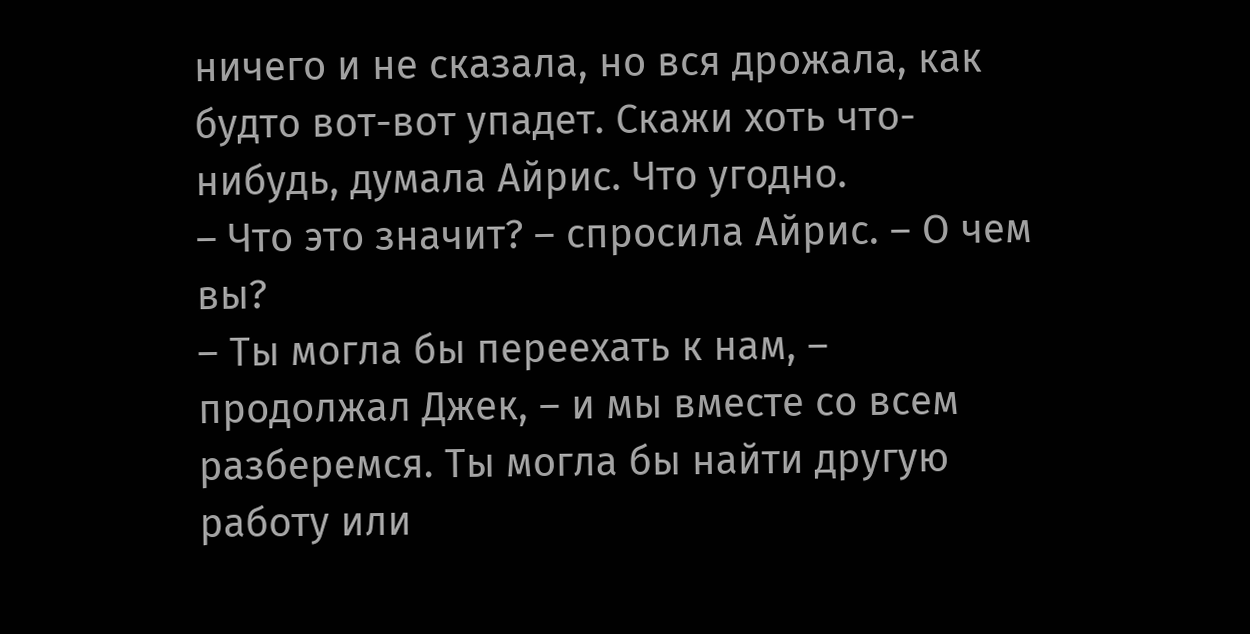ничего и не сказала, но вся дрожала, как будто вот-вот упадет. Скажи хоть что-нибудь, думала Айрис. Что угодно.
– Что это значит? – спросила Айрис. – О чем вы?
– Ты могла бы переехать к нам, – продолжал Джек, – и мы вместе со всем разберемся. Ты могла бы найти другую работу или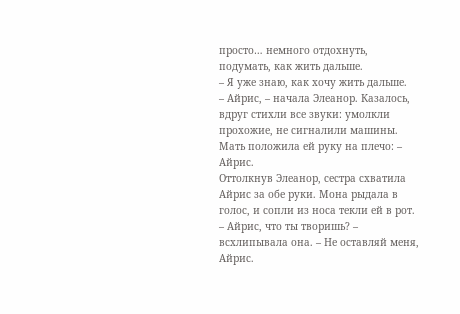просто… немного отдохнуть, подумать, как жить дальше.
– Я уже знаю, как хочу жить дальше.
– Айрис, – начала Элеанор. Казалось, вдруг стихли все звуки: умолкли прохожие, не сигналили машины. Мать положила ей руку на плечо: – Айрис.
Оттолкнув Элеанор, сестра схватила Айрис за обе руки. Мона рыдала в голос, и сопли из носа текли ей в рот.
– Айрис, что ты творишь? – всхлипывала она. – Не оставляй меня, Айрис.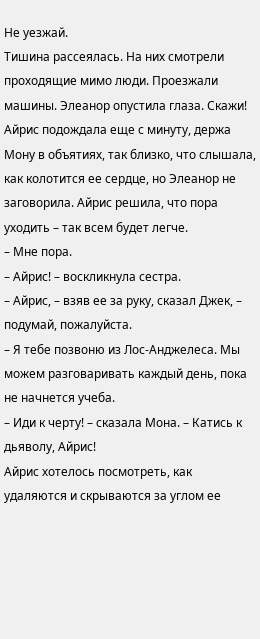Не уезжай.
Тишина рассеялась. На них смотрели проходящие мимо люди. Проезжали машины. Элеанор опустила глаза. Скажи! Айрис подождала еще с минуту, держа Мону в объятиях, так близко, что слышала, как колотится ее сердце, но Элеанор не заговорила. Айрис решила, что пора уходить – так всем будет легче.
– Мне пора.
– Айрис! – воскликнула сестра.
– Айрис, – взяв ее за руку, сказал Джек, – подумай, пожалуйста.
– Я тебе позвоню из Лос-Анджелеса. Мы можем разговаривать каждый день, пока не начнется учеба.
– Иди к черту! – сказала Мона. – Катись к дьяволу, Айрис!
Айрис хотелось посмотреть, как удаляются и скрываются за углом ее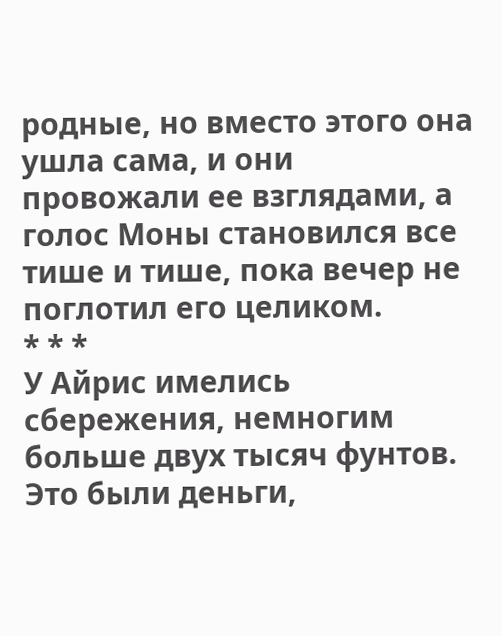родные, но вместо этого она ушла сама, и они провожали ее взглядами, а голос Моны становился все тише и тише, пока вечер не поглотил его целиком.
* * *
У Айрис имелись сбережения, немногим больше двух тысяч фунтов. Это были деньги,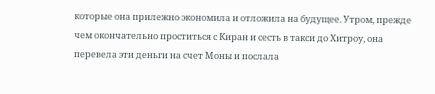которые она прилежно экономила и отложила на будущее. Утром, прежде чем окончательно проститься с Киран и сесть в такси до Хитроу, она перевела эти деньги на счет Моны и послала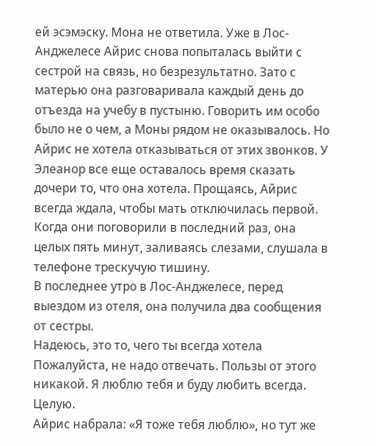ей эсэмэску. Мона не ответила. Уже в Лос-Анджелесе Айрис снова попыталась выйти с сестрой на связь, но безрезультатно. Зато с матерью она разговаривала каждый день до отъезда на учебу в пустыню. Говорить им особо было не о чем, а Моны рядом не оказывалось. Но Айрис не хотела отказываться от этих звонков. У Элеанор все еще оставалось время сказать дочери то, что она хотела. Прощаясь, Айрис всегда ждала, чтобы мать отключилась первой. Когда они поговорили в последний раз, она целых пять минут, заливаясь слезами, слушала в телефоне трескучую тишину.
В последнее утро в Лос-Анджелесе, перед выездом из отеля, она получила два сообщения от сестры.
Надеюсь, это то, чего ты всегда хотела
Пожалуйста, не надо отвечать. Пользы от этого никакой. Я люблю тебя и буду любить всегда. Целую.
Айрис набрала: «Я тоже тебя люблю», но тут же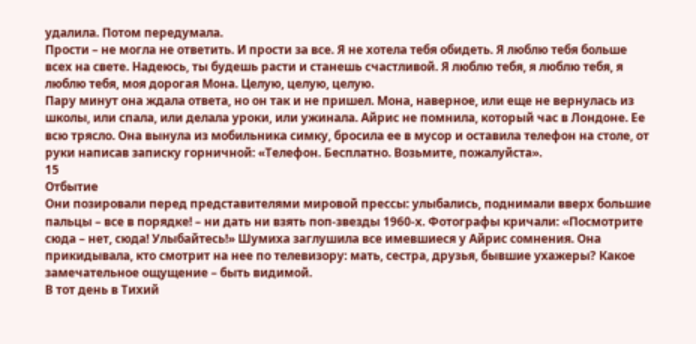удалила. Потом передумала.
Прости – не могла не ответить. И прости за все. Я не хотела тебя обидеть. Я люблю тебя больше всех на свете. Надеюсь, ты будешь расти и станешь счастливой. Я люблю тебя, я люблю тебя, я люблю тебя, моя дорогая Мона. Целую, целую, целую.
Пару минут она ждала ответа, но он так и не пришел. Мона, наверное, или еще не вернулась из школы, или спала, или делала уроки, или ужинала. Айрис не помнила, который час в Лондоне. Ее всю трясло. Она вынула из мобильника симку, бросила ее в мусор и оставила телефон на столе, от руки написав записку горничной: «Телефон. Бесплатно. Возьмите, пожалуйста».
15
Отбытие
Они позировали перед представителями мировой прессы: улыбались, поднимали вверх большие пальцы – все в порядке! – ни дать ни взять поп-звезды 1960-х. Фотографы кричали: «Посмотрите сюда – нет, сюда! Улыбайтесь!» Шумиха заглушила все имевшиеся у Айрис сомнения. Она прикидывала, кто смотрит на нее по телевизору: мать, сестра, друзья, бывшие ухажеры? Какое замечательное ощущение – быть видимой.
В тот день в Тихий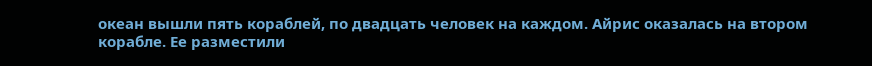океан вышли пять кораблей, по двадцать человек на каждом. Айрис оказалась на втором корабле. Ее разместили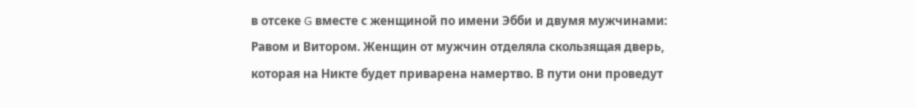в отсеке G вместе с женщиной по имени Эбби и двумя мужчинами: Равом и Витором. Женщин от мужчин отделяла скользящая дверь, которая на Никте будет приварена намертво. В пути они проведут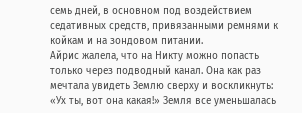семь дней, в основном под воздействием седативных средств, привязанными ремнями к койкам и на зондовом питании.
Айрис жалела, что на Никту можно попасть только через подводный канал. Она как раз мечтала увидеть Землю сверху и воскликнуть: «Ух ты, вот она какая!» Земля все уменьшалась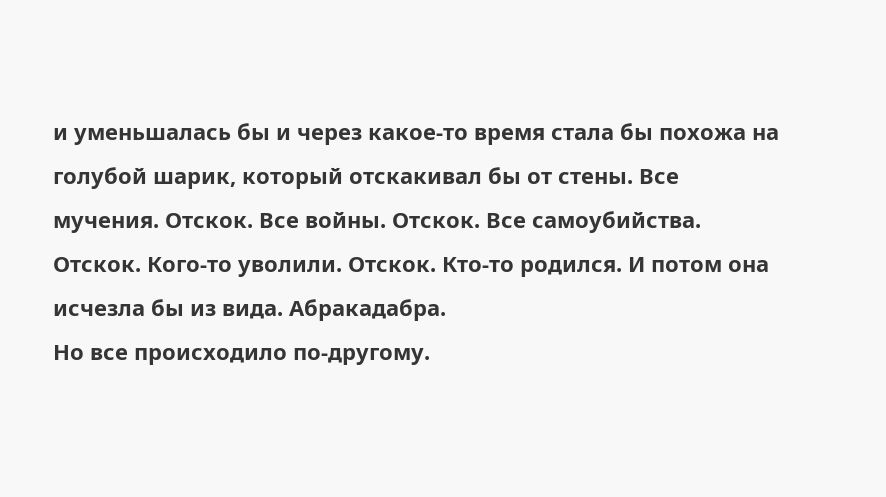и уменьшалась бы и через какое-то время стала бы похожа на голубой шарик, который отскакивал бы от стены. Все мучения. Отскок. Все войны. Отскок. Все самоубийства. Отскок. Кого-то уволили. Отскок. Кто-то родился. И потом она исчезла бы из вида. Абракадабра.
Но все происходило по-другому.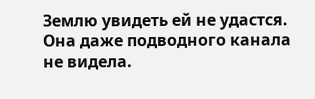Землю увидеть ей не удастся. Она даже подводного канала не видела.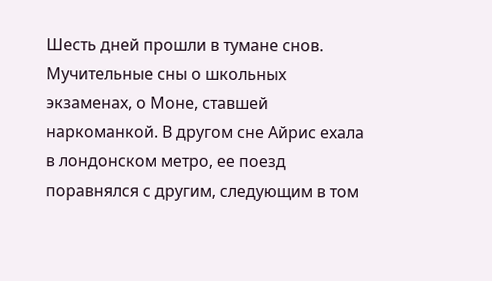Шесть дней прошли в тумане снов. Мучительные сны о школьных экзаменах, о Моне, ставшей наркоманкой. В другом сне Айрис ехала в лондонском метро, ее поезд поравнялся с другим, следующим в том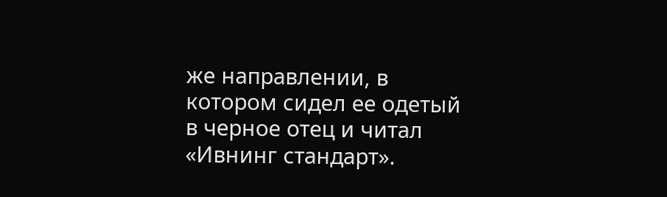же направлении, в котором сидел ее одетый в черное отец и читал «Ивнинг стандарт».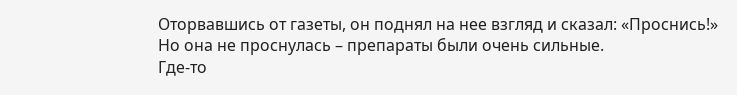Оторвавшись от газеты, он поднял на нее взгляд и сказал: «Проснись!»
Но она не проснулась – препараты были очень сильные.
Где-то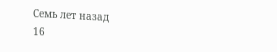Семь лет назад
16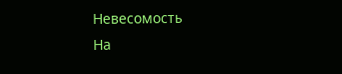Невесомость
На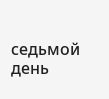седьмой день